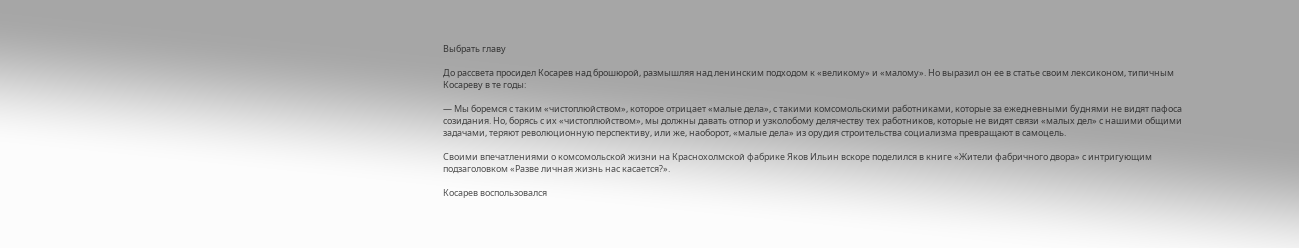Выбрать главу

До рассвета просидел Косарев над брошюрой, размышляя над ленинским подходом к «великому» и «малому». Но выразил он ее в статье своим лексиконом, типичным Косареву в те годы:

— Мы боремся с таким «чистоплюйством», которое отрицает «малые дела», с такими комсомольскими работниками, которые за ежедневными буднями не видят пафоса созидания. Но, борясь с их «чистоплюйством», мы должны давать отпор и узколобому делячеству тех работников, которые не видят связи «малых дел» с нашими общими задачами, теряют революционную перспективу, или же, наоборот, «малые дела» из орудия строительства социализма превращают в самоцель.

Своими впечатлениями о комсомольской жизни на Краснохолмской фабрике Яков Ильин вскоре поделился в книге «Жители фабричного двора» с интригующим подзаголовком «Разве личная жизнь нас касается?».

Косарев воспользовался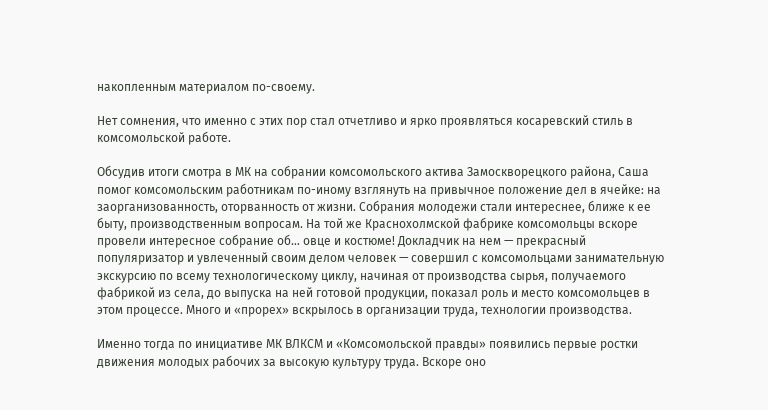накопленным материалом по-своему.

Нет сомнения, что именно с этих пор стал отчетливо и ярко проявляться косаревский стиль в комсомольской работе.

Обсудив итоги смотра в МК на собрании комсомольского актива Замоскворецкого района, Саша помог комсомольским работникам по-иному взглянуть на привычное положение дел в ячейке: на заорганизованность, оторванность от жизни. Собрания молодежи стали интереснее, ближе к ее быту, производственным вопросам. На той же Краснохолмской фабрике комсомольцы вскоре провели интересное собрание об… овце и костюме! Докладчик на нем — прекрасный популяризатор и увлеченный своим делом человек — совершил с комсомольцами занимательную экскурсию по всему технологическому циклу, начиная от производства сырья, получаемого фабрикой из села, до выпуска на ней готовой продукции, показал роль и место комсомольцев в этом процессе. Много и «прорех» вскрылось в организации труда, технологии производства.

Именно тогда по инициативе МК ВЛКСМ и «Комсомольской правды» появились первые ростки движения молодых рабочих за высокую культуру труда. Вскоре оно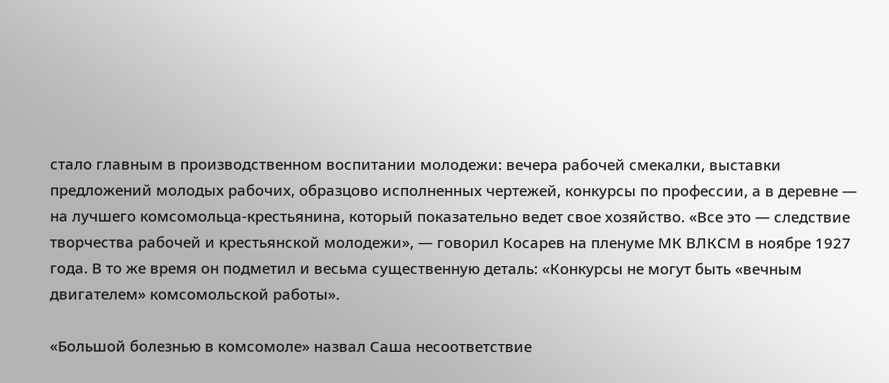стало главным в производственном воспитании молодежи: вечера рабочей смекалки, выставки предложений молодых рабочих, образцово исполненных чертежей, конкурсы по профессии, а в деревне — на лучшего комсомольца-крестьянина, который показательно ведет свое хозяйство. «Все это — следствие творчества рабочей и крестьянской молодежи», — говорил Косарев на пленуме МК ВЛКСМ в ноябре 1927 года. В то же время он подметил и весьма существенную деталь: «Конкурсы не могут быть «вечным двигателем» комсомольской работы».

«Большой болезнью в комсомоле» назвал Саша несоответствие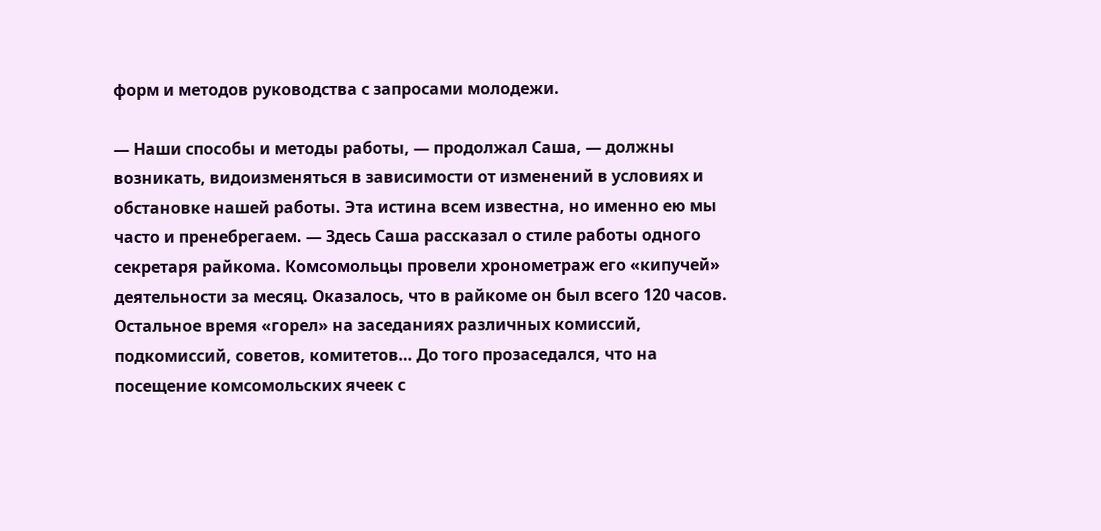форм и методов руководства с запросами молодежи.

— Наши способы и методы работы, — продолжал Саша, — должны возникать, видоизменяться в зависимости от изменений в условиях и обстановке нашей работы. Эта истина всем известна, но именно ею мы часто и пренебрегаем. — Здесь Саша рассказал о стиле работы одного секретаря райкома. Комсомольцы провели хронометраж его «кипучей» деятельности за месяц. Оказалось, что в райкоме он был всего 120 часов. Остальное время «горел» на заседаниях различных комиссий, подкомиссий, советов, комитетов… До того прозаседался, что на посещение комсомольских ячеек с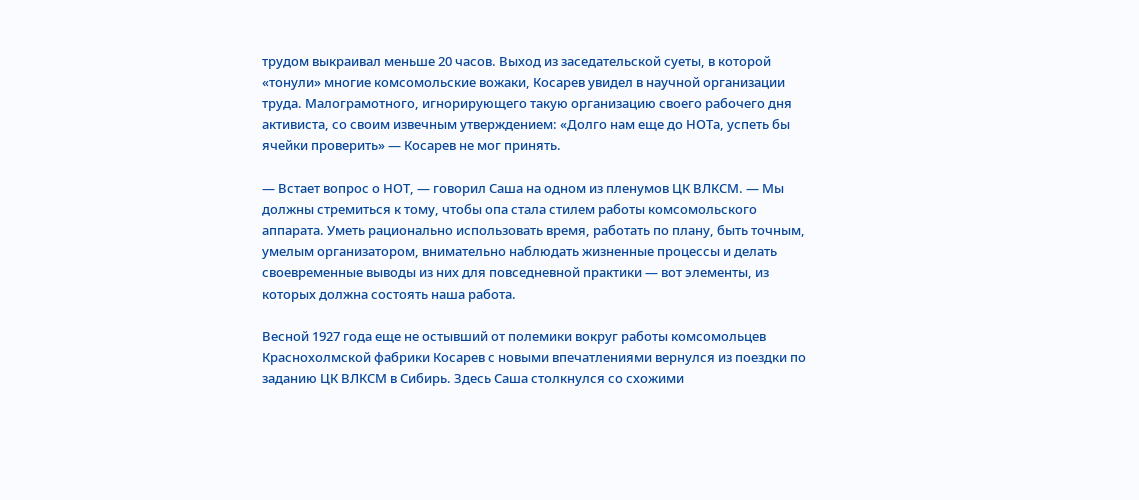трудом выкраивал меньше 20 часов. Выход из заседательской суеты, в которой «тонули» многие комсомольские вожаки, Косарев увидел в научной организации труда. Малограмотного, игнорирующего такую организацию своего рабочего дня активиста, со своим извечным утверждением: «Долго нам еще до НОТа, успеть бы ячейки проверить» — Косарев не мог принять.

— Встает вопрос о НОТ, — говорил Саша на одном из пленумов ЦК ВЛКСМ. — Мы должны стремиться к тому, чтобы опа стала стилем работы комсомольского аппарата. Уметь рационально использовать время, работать по плану, быть точным, умелым организатором, внимательно наблюдать жизненные процессы и делать своевременные выводы из них для повседневной практики — вот элементы, из которых должна состоять наша работа.

Весной 1927 года еще не остывший от полемики вокруг работы комсомольцев Краснохолмской фабрики Косарев с новыми впечатлениями вернулся из поездки по заданию ЦК ВЛКСМ в Сибирь. Здесь Саша столкнулся со схожими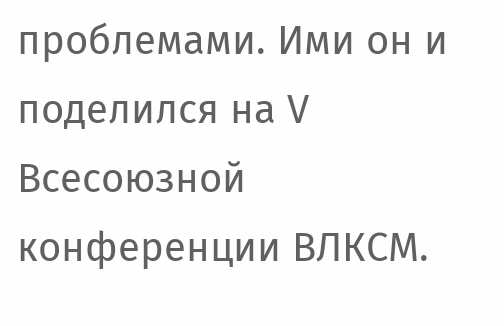проблемами. Ими он и поделился на V Всесоюзной конференции ВЛКСМ.